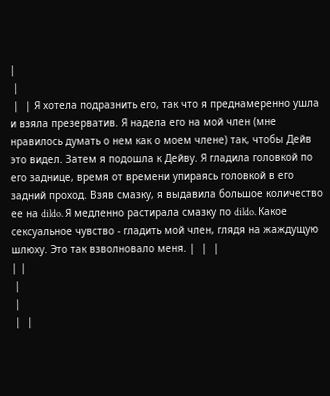|
 |
 |  | Я хотела подразнить его, так что я преднамеренно ушла и взяла презерватив. Я надела его на мой член (мне нравилось думать о нем как о моем члене) так, чтобы Дейв это видел. Затем я подошла к Дейву. Я гладила головкой по его заднице, время от времени упираясь головкой в его задний проход. Взяв смазку, я выдавила большое количество ее на dildo. Я медленно растирала смазку по dildo. Какое сексуальное чувство - гладить мой член, глядя на жаждущую шлюху. Это так взволновало меня. |  |  |
| |
 |
 |
 |  |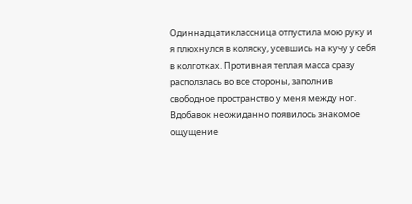Одиннадцатиклассница отпустила мою руку и я плюхнулся в коляску, усевшись на кучу у себя в колготках. Противная теплая масса сразу расползлась во все стороны, заполнив свободное пространство у меня между ног. Вдобавок неожиданно появилось знакомое ощущение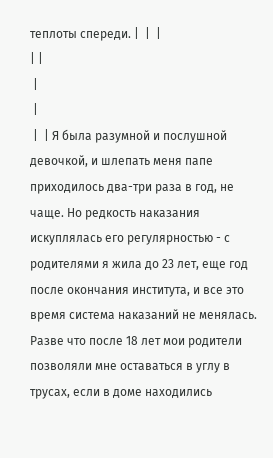теплоты спереди. |  |  |
| |
 |
 |
 |  | Я была разумной и послушной девочкой, и шлепать меня папе приходилось два-три раза в год, не чаще. Но редкость наказания искуплялась его регулярностью - с родителями я жила до 23 лет, еще год после окончания института, и все это время система наказаний не менялась. Разве что после 18 лет мои родители позволяли мне оставаться в углу в трусах, если в доме находились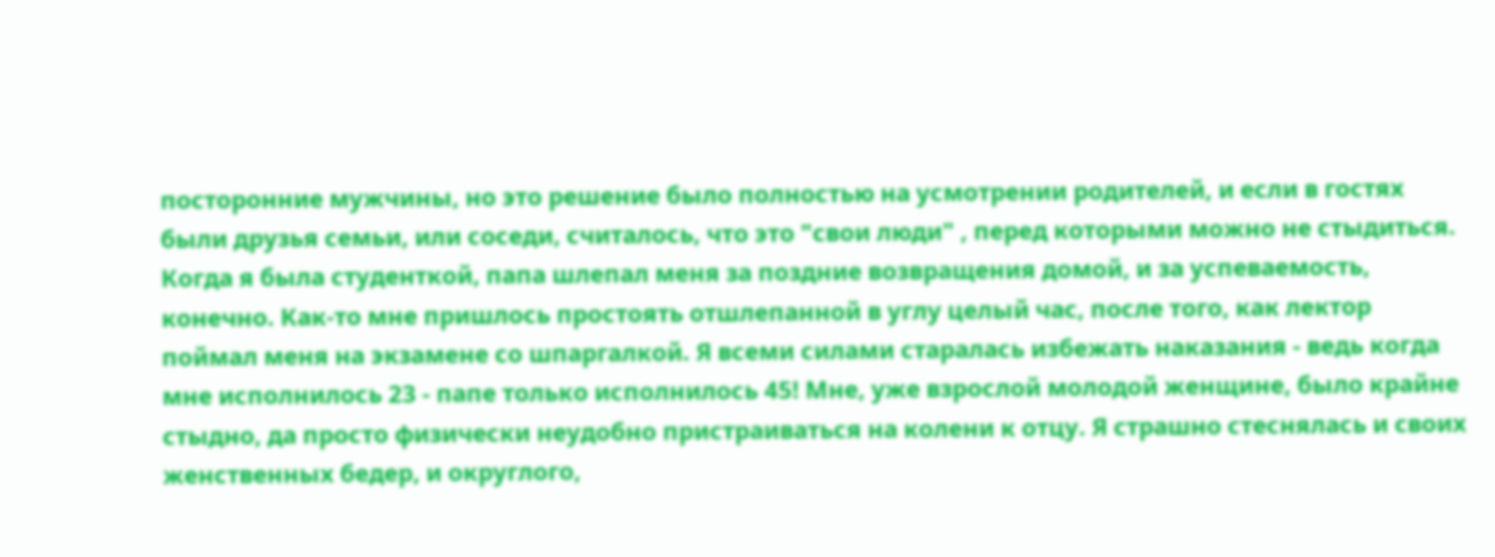посторонние мужчины, но это решение было полностью на усмотрении родителей, и если в гостях были друзья семьи, или соседи, считалось, что это "свои люди" , перед которыми можно не стыдиться. Когда я была студенткой, папа шлепал меня за поздние возвращения домой, и за успеваемость, конечно. Как-то мне пришлось простоять отшлепанной в углу целый час, после того, как лектор поймал меня на экзамене со шпаргалкой. Я всеми силами старалась избежать наказания - ведь когда мне исполнилось 23 - папе только исполнилось 45! Мне, уже взрослой молодой женщине, было крайне стыдно, да просто физически неудобно пристраиваться на колени к отцу. Я страшно стеснялась и своих женственных бедер, и округлого,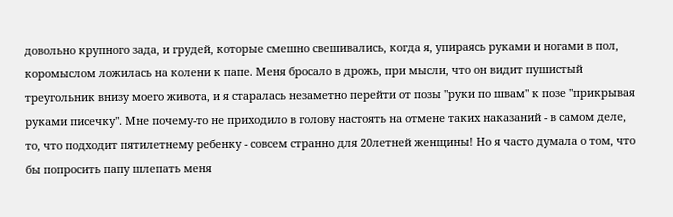довольно крупного зада, и грудей, которые смешно свешивались, когда я, упираясь руками и ногами в пол, коромыслом ложилась на колени к папе. Меня бросало в дрожь, при мысли, что он видит пушистый треугольник внизу моего живота, и я старалась незаметно перейти от позы "руки по швам" к позе "прикрывая руками писечку". Мне почему-то не приходило в голову настоять на отмене таких наказаний - в самом деле, то, что подходит пятилетнему ребенку - совсем странно для 20летней женщины! Но я часто думала о том, что бы попросить папу шлепать меня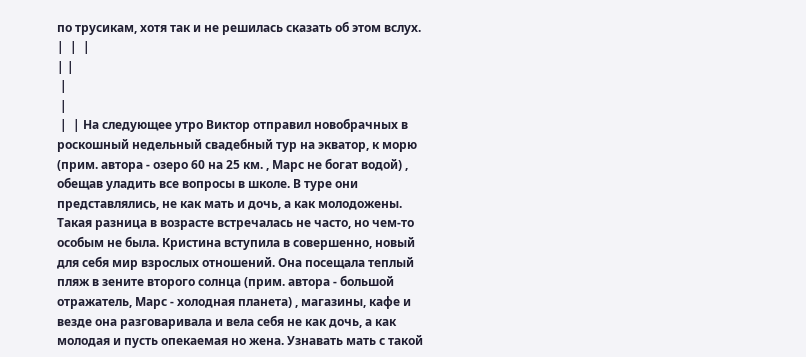по трусикам, хотя так и не решилась сказать об этом вслух. |  |  |
| |
 |
 |
 |  | На следующее утро Виктор отправил новобрачных в роскошный недельный свадебный тур на экватор, к морю (прим. автора - озеро 60 на 25 км. , Марс не богат водой) , обещав уладить все вопросы в школе. В туре они представлялись, не как мать и дочь, а как молодожены. Такая разница в возрасте встречалась не часто, но чем-то особым не была. Кристина вступила в совершенно, новый для себя мир взрослых отношений. Она посещала теплый пляж в зените второго солнца (прим. автора - большой отражатель, Марс - холодная планета) , магазины, кафе и везде она разговаривала и вела себя не как дочь, а как молодая и пусть опекаемая но жена. Узнавать мать с такой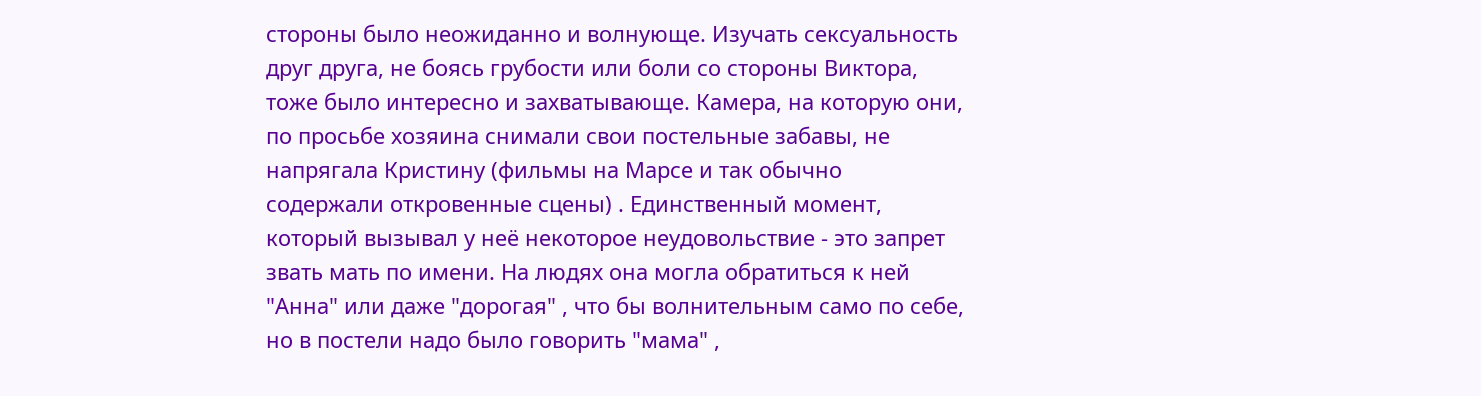стороны было неожиданно и волнующе. Изучать сексуальность друг друга, не боясь грубости или боли со стороны Виктора, тоже было интересно и захватывающе. Камера, на которую они, по просьбе хозяина снимали свои постельные забавы, не напрягала Кристину (фильмы на Марсе и так обычно содержали откровенные сцены) . Единственный момент, который вызывал у неё некоторое неудовольствие - это запрет звать мать по имени. На людях она могла обратиться к ней "Анна" или даже "дорогая" , что бы волнительным само по себе, но в постели надо было говорить "мама" ,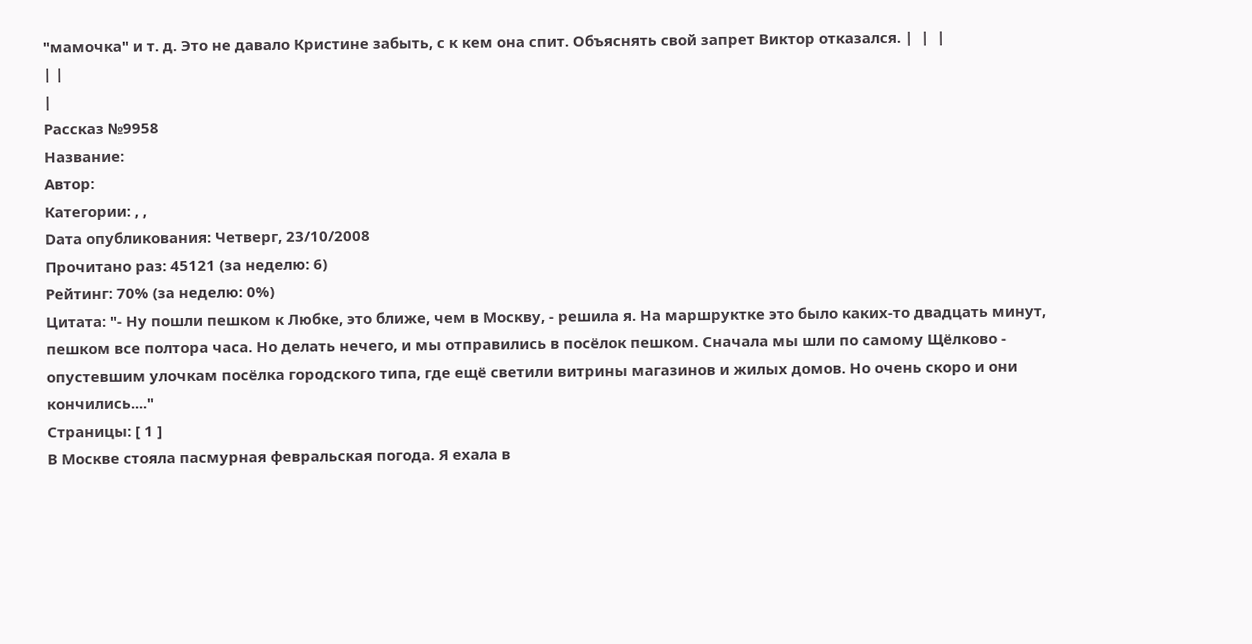"мамочка" и т. д. Это не давало Кристине забыть, с к кем она спит. Объяснять свой запрет Виктор отказался. |  |  |
| |
|
Рассказ №9958
Название:
Автор:
Категории: , ,
Dата опубликования: Четверг, 23/10/2008
Прочитано раз: 45121 (за неделю: 6)
Рейтинг: 70% (за неделю: 0%)
Цитата: "- Ну пошли пешком к Любке, это ближе, чем в Москву, - решила я. На маршруктке это было каких-то двадцать минут, пешком все полтора часа. Но делать нечего, и мы отправились в посёлок пешком. Сначала мы шли по самому Щёлково - опустевшим улочкам посёлка городского типа, где ещё светили витрины магазинов и жилых домов. Но очень скоро и они кончились...."
Страницы: [ 1 ]
В Москве стояла пасмурная февральская погода. Я ехала в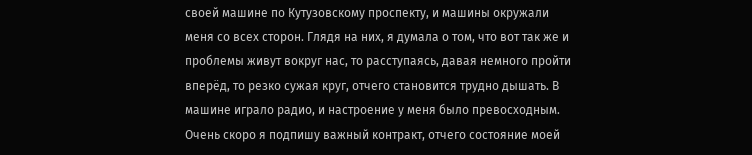своей машине по Кутузовскому проспекту, и машины окружали меня со всех сторон. Глядя на них, я думала о том, что вот так же и проблемы живут вокруг нас, то расступаясь, давая немного пройти вперёд, то резко сужая круг, отчего становится трудно дышать. В машине играло радио, и настроение у меня было превосходным. Очень скоро я подпишу важный контракт, отчего состояние моей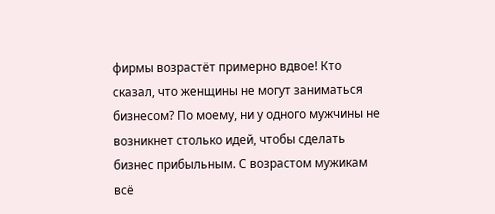фирмы возрастёт примерно вдвое! Кто сказал, что женщины не могут заниматься бизнесом? По моему, ни у одного мужчины не возникнет столько идей, чтобы сделать бизнес прибыльным. С возрастом мужикам всё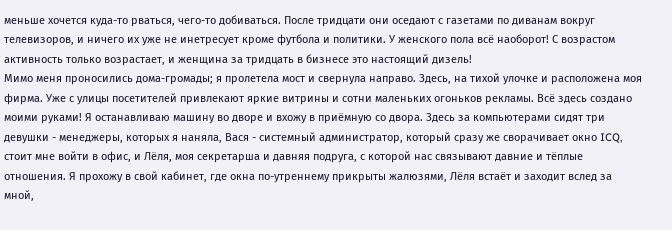меньше хочется куда-то рваться, чего-то добиваться. После тридцати они оседают с газетами по диванам вокруг телевизоров, и ничего их уже не инетресует кроме футбола и политики. У женского пола всё наоборот! С возрастом активность только возрастает, и женщина за тридцать в бизнесе это настоящий дизель!
Мимо меня проносились дома-громады; я пролетела мост и свернула направо. Здесь, на тихой улочке и расположена моя фирма. Уже с улицы посетителей привлекают яркие витрины и сотни маленьких огоньков рекламы. Всё здесь создано моими руками! Я останавливаю машину во дворе и вхожу в приёмную со двора. Здесь за компьютерами сидят три девушки - менеджеры, которых я наняла, Вася - системный администратор, который сразу же сворачивает окно ICQ, стоит мне войти в офис, и Лёля, моя секретарша и давняя подруга, с которой нас связывают давние и тёплые отношения. Я прохожу в свой кабинет, где окна по-утреннему прикрыты жалюзями, Лёля встаёт и заходит вслед за мной,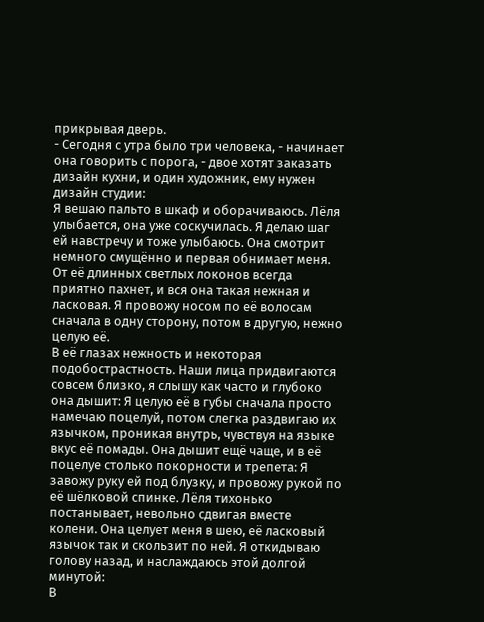прикрывая дверь.
- Сегодня с утра было три человека, - начинает она говорить с порога, - двое хотят заказать дизайн кухни, и один художник, ему нужен дизайн студии:
Я вешаю пальто в шкаф и оборачиваюсь. Лёля улыбается, она уже соскучилась. Я делаю шаг ей навстречу и тоже улыбаюсь. Она смотрит немного смущённо и первая обнимает меня. От её длинных светлых локонов всегда приятно пахнет, и вся она такая нежная и ласковая. Я провожу носом по её волосам сначала в одну сторону, потом в другую, нежно целую её.
В её глазах нежность и некоторая подобострастность. Наши лица придвигаются совсем близко, я слышу как часто и глубоко она дышит: Я целую её в губы сначала просто намечаю поцелуй, потом слегка раздвигаю их язычком, проникая внутрь, чувствуя на языке вкус её помады. Она дышит ещё чаще, и в её поцелуе столько покорности и трепета: Я завожу руку ей под блузку, и провожу рукой по её шёлковой спинке. Лёля тихонько постанывает, невольно сдвигая вместе колени. Она целует меня в шею, её ласковый язычок так и скользит по ней. Я откидываю голову назад, и наслаждаюсь этой долгой минутой:
В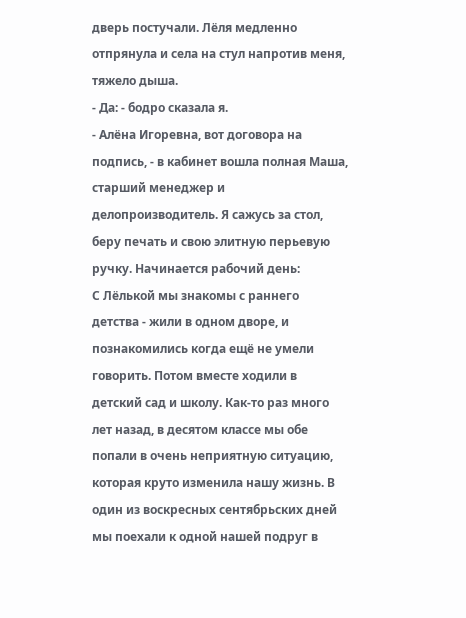дверь постучали. Лёля медленно отпрянула и села на стул напротив меня, тяжело дыша.
- Да: - бодро сказала я.
- Алёна Игоревна, вот договора на подпись, - в кабинет вошла полная Маша, старший менеджер и делопроизводитель. Я сажусь за стол, беру печать и свою элитную перьевую ручку. Начинается рабочий день:
С Лёлькой мы знакомы с раннего детства - жили в одном дворе, и познакомились когда ещё не умели говорить. Потом вместе ходили в детский сад и школу. Как-то раз много лет назад, в десятом классе мы обе попали в очень неприятную ситуацию, которая круто изменила нашу жизнь. В один из воскресных сентябрьских дней мы поехали к одной нашей подруг в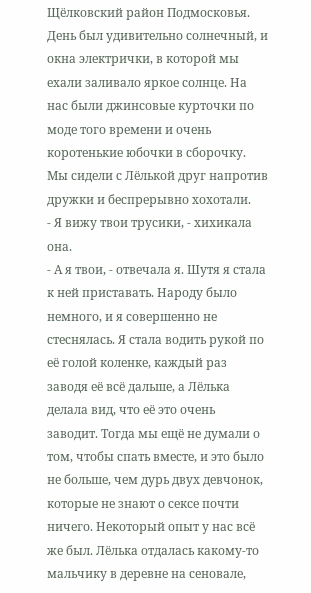Щёлковский район Подмосковья. День был удивительно солнечный, и окна электрички, в которой мы ехали заливало яркое солнце. На нас были джинсовые курточки по моде того времени и очень коротенькие юбочки в сборочку. Мы сидели с Лёлькой друг напротив дружки и беспрерывно хохотали.
- Я вижу твои трусики, - хихикала она.
- А я твои, - отвечала я. Шутя я стала к ней приставать. Народу было немного, и я совершенно не стеснялась. Я стала водить рукой по её голой коленке, каждый раз заводя её всё дальше, а Лёлька делала вид, что её это очень заводит. Тогда мы ещё не думали о том, чтобы спать вместе, и это было не больше, чем дурь двух девчонок, которые не знают о сексе почти ничего. Некоторый опыт у нас всё же был. Лёлька отдалась какому-то мальчику в деревне на сеновале,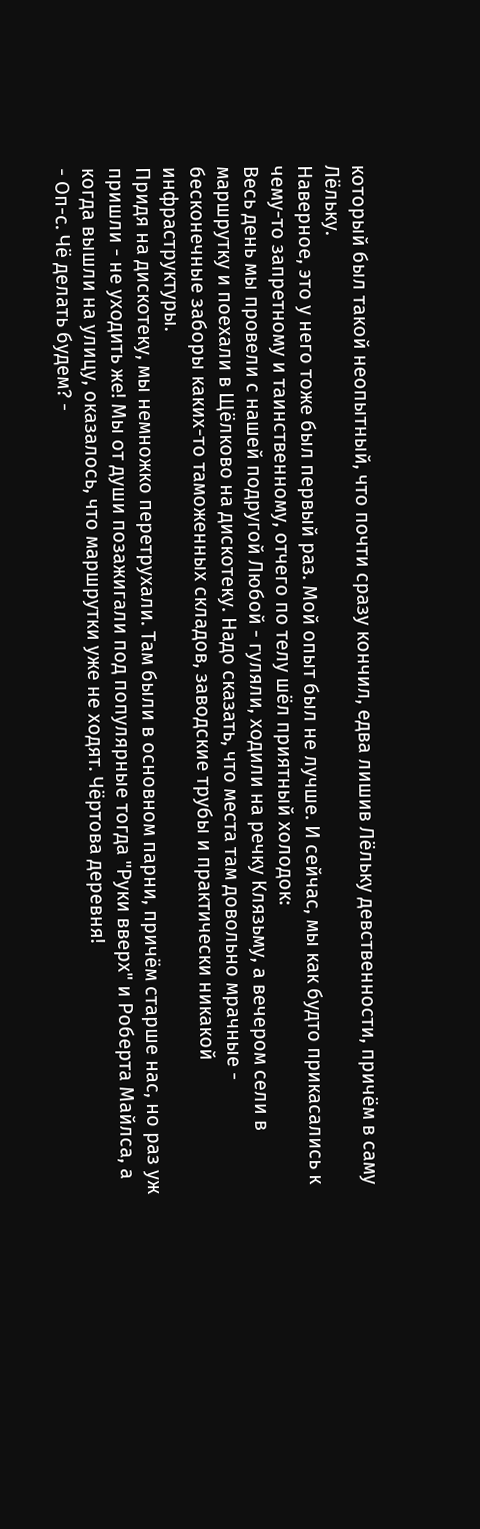который был такой неопытный, что почти сразу кончил, едва лишив Лёльку девственности, причём в саму Лёльку.
Наверное, это у него тоже был первый раз. Мой опыт был не лучше. И сейчас, мы как будто прикасались к чему-то запретному и таинственному, отчего по телу шёл приятный холодок:
Весь день мы провели с нашей подругой Любой - гуляли, ходили на речку Клязьму, а вечером сели в маршрутку и поехали в Щёлково на дискотеку. Надо сказать, что места там довольно мрачные - бесконечные заборы каких-то таможенных складов, заводские трубы и практически никакой инфраструктуры.
Придя на дискотеку, мы немножко перетрухали. Там были в основном парни, причём старше нас, но раз уж пришли - не уходить же! Мы от души позажигали под популярные тогда "Руки вверх" и Роберта Майлса, а когда вышли на улицу, оказалось, что маршрутки уже не ходят. Чёртова деревня!
- Оп-с. Чё делать будем? -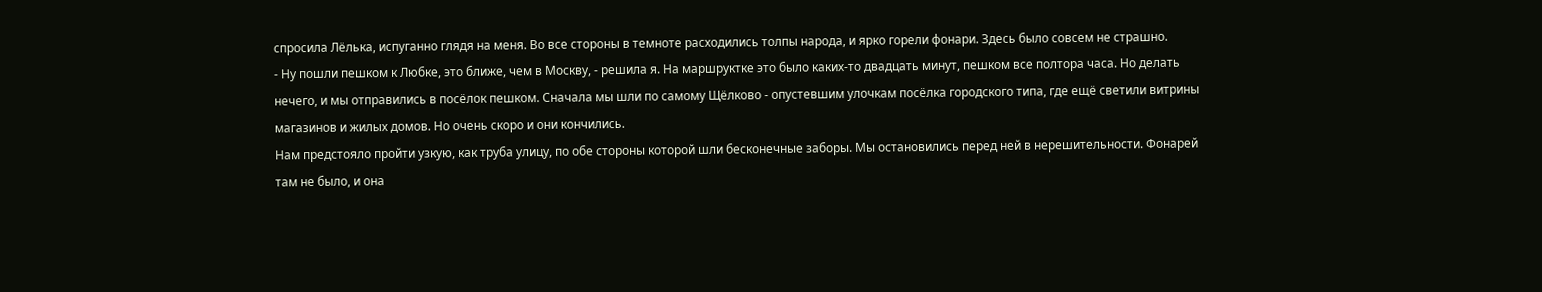спросила Лёлька, испуганно глядя на меня. Во все стороны в темноте расходились толпы народа, и ярко горели фонари. Здесь было совсем не страшно.
- Ну пошли пешком к Любке, это ближе, чем в Москву, - решила я. На маршруктке это было каких-то двадцать минут, пешком все полтора часа. Но делать нечего, и мы отправились в посёлок пешком. Сначала мы шли по самому Щёлково - опустевшим улочкам посёлка городского типа, где ещё светили витрины магазинов и жилых домов. Но очень скоро и они кончились.
Нам предстояло пройти узкую, как труба улицу, по обе стороны которой шли бесконечные заборы. Мы остановились перед ней в нерешительности. Фонарей там не было, и она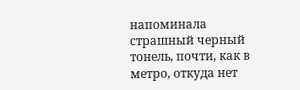напоминала страшный черный тонель, почти, как в метро, откуда нет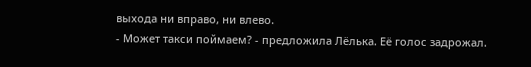выхода ни вправо, ни влево.
- Может такси поймаем? - предложила Лёлька. Её голос задрожал.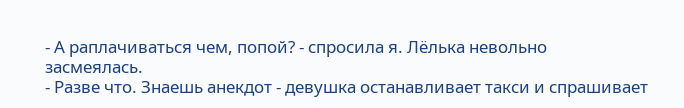- А раплачиваться чем, попой? - спросила я. Лёлька невольно засмеялась.
- Разве что. Знаешь анекдот - девушка останавливает такси и спрашивает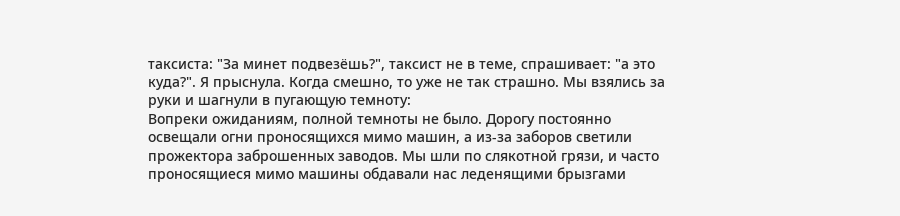таксиста: "За минет подвезёшь?", таксист не в теме, спрашивает: "а это куда?". Я прыснула. Когда смешно, то уже не так страшно. Мы взялись за руки и шагнули в пугающую темноту:
Вопреки ожиданиям, полной темноты не было. Дорогу постоянно освещали огни проносящихся мимо машин, а из-за заборов светили прожектора заброшенных заводов. Мы шли по слякотной грязи, и часто проносящиеся мимо машины обдавали нас леденящими брызгами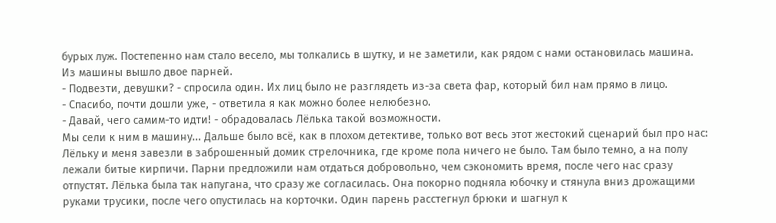бурых луж. Постепенно нам стало весело, мы толкались в шутку, и не заметили, как рядом с нами остановилась машина. Из машины вышло двое парней.
- Подвезти, девушки? - спросила один. Их лиц было не разглядеть из-за света фар, который бил нам прямо в лицо.
- Спасибо, почти дошли уже, - ответила я как можно более нелюбезно.
- Давай, чего самим-то идти! - обрадовалась Лёлька такой возможности.
Мы сели к ним в машину... Дальше было всё, как в плохом детективе, только вот весь этот жестокий сценарий был про нас: Лёльку и меня завезли в заброшенный домик стрелочника, где кроме пола ничего не было. Там было темно, а на полу лежали битые кирпичи. Парни предложили нам отдаться добровольно, чем сэкономить время, после чего нас сразу отпустят. Лёлька была так напугана, что сразу же согласилась. Она покорно подняла юбочку и стянула вниз дрожащими руками трусики, после чего опустилась на корточки. Один парень расстегнул брюки и шагнул к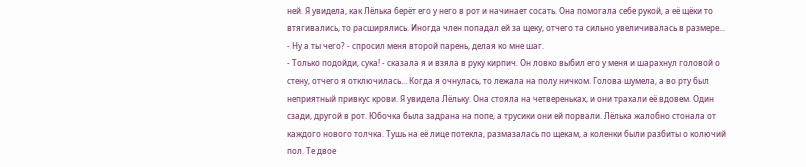ней. Я увидела, как Лёлька берёт его у него в рот и начинает сосать. Она помогала себе рукой, а её щёки то втягивались, то расширялись. Иногда член попадал ей за щеку, отчего та сильно увеличивалась в размере...
- Ну а ты чего? - спросил меня второй парень, делая ко мне шаг.
- Только подойди, сука! - сказала я и взяла в руку кирпич. Он ловко выбил его у меня и шарахнул головой о стену, отчего я отключилась... Когда я очнулась, то лежала на полу ничком. Голова шумела, а во рту был неприятный привкус крови. Я увидела Лёльку. Она стояла на четвереньках, и они трахали её вдовем. Один сзади, другой в рот. Юбочка была задрана на попе, а трусики они ей порвали. Лёлька жалобно стонала от каждого нового толчка. Тушь на её лице потекла, размазалась по щекам, а коленки были разбиты о колючий пол. Те двое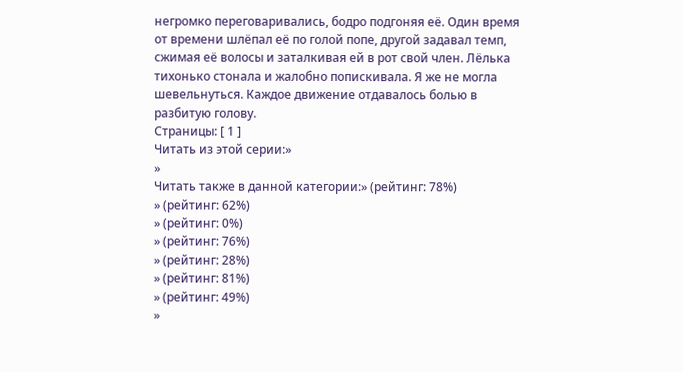негромко переговаривались, бодро подгоняя её. Один время от времени шлёпал её по голой попе, другой задавал темп, сжимая её волосы и заталкивая ей в рот свой член. Лёлька тихонько стонала и жалобно попискивала. Я же не могла шевельнуться. Каждое движение отдавалось болью в разбитую голову.
Страницы: [ 1 ]
Читать из этой серии:»
»
Читать также в данной категории:» (рейтинг: 78%)
» (рейтинг: 62%)
» (рейтинг: 0%)
» (рейтинг: 76%)
» (рейтинг: 28%)
» (рейтинг: 81%)
» (рейтинг: 49%)
»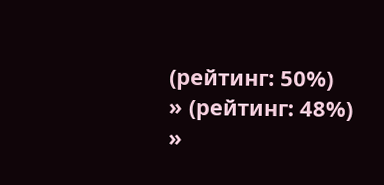(рейтинг: 50%)
» (рейтинг: 48%)
»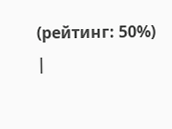(рейтинг: 50%)
|